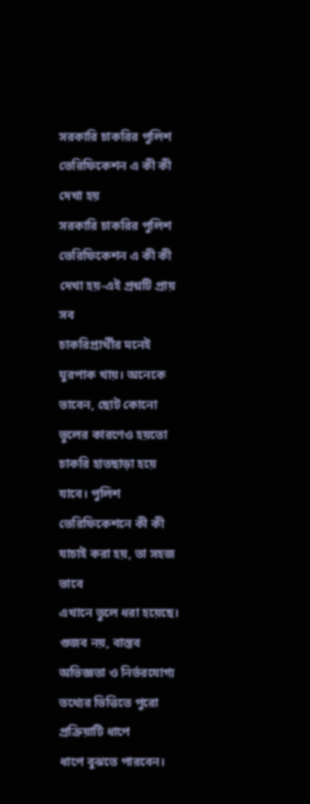সরকারি চাকরির পুলিশ ভেরিফিকেশন এ কী কী দেখা হয়
সরকারি চাকরির পুলিশ ভেরিফিকেশন এ কী কী দেখা হয়-এই প্রশ্নটি প্রায় সব
চাকরিপ্রার্থীর মনেই ঘুরপাক খায়। অনেকে ভাবেন, ছোট কোনো ভুলের কারণেও হয়তো
চাকরি হাতছাড়া হয়ে যাবে। পুলিশ ভেরিফিকেশনে কী কী যাচাই করা হয়, তা সহজ ভাবে
এখানে তুলে ধরা হয়েছে।
গুজব নয়, বাস্তব অভিজ্ঞতা ও নির্ভরযোগ্য তথ্যের ভিত্তিতে পুরো প্রক্রিয়াটি ধাপে
ধাপে বুঝতে পারবেন।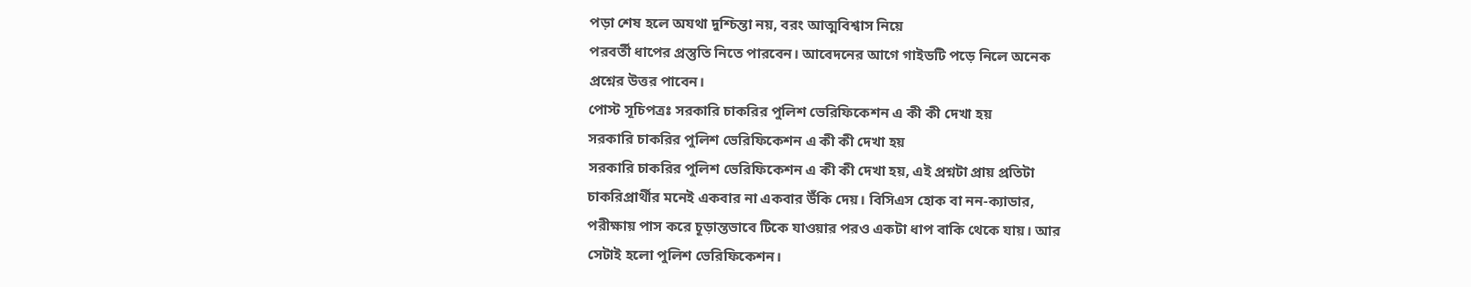পড়া শেষ হলে অযথা দুশ্চিন্তা নয়, বরং আত্মবিশ্বাস নিয়ে
পরবর্তী ধাপের প্রস্তুতি নিতে পারবেন। আবেদনের আগে গাইডটি পড়ে নিলে অনেক
প্রশ্নের উত্তর পাবেন।
পোস্ট সূচিপত্রঃ সরকারি চাকরির পুলিশ ভেরিফিকেশন এ কী কী দেখা হয়
সরকারি চাকরির পুলিশ ভেরিফিকেশন এ কী কী দেখা হয়
সরকারি চাকরির পুলিশ ভেরিফিকেশন এ কী কী দেখা হয়, এই প্রশ্নটা প্রায় প্রতিটা
চাকরিপ্রার্থীর মনেই একবার না একবার উঁকি দেয়। বিসিএস হোক বা নন-ক্যাডার,
পরীক্ষায় পাস করে চূড়ান্তভাবে টিকে যাওয়ার পরও একটা ধাপ বাকি থেকে যায়। আর
সেটাই হলো পুলিশ ভেরিফিকেশন।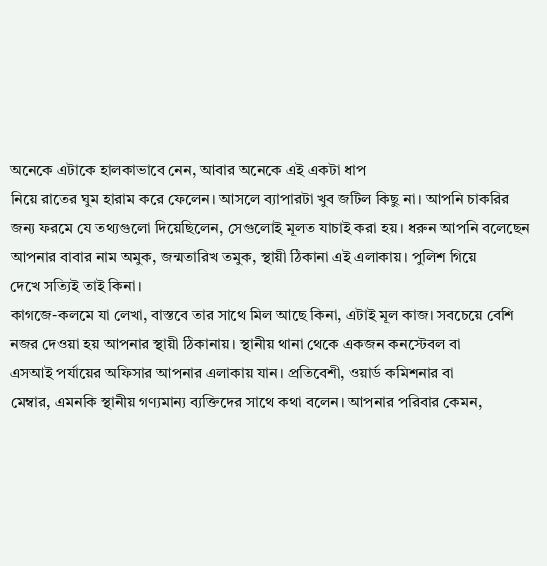অনেকে এটাকে হালকাভাবে নেন, আবার অনেকে এই একটা ধাপ
নিয়ে রাতের ঘুম হারাম করে ফেলেন। আসলে ব্যাপারটা খুব জটিল কিছু না। আপনি চাকরির
জন্য ফরমে যে তথ্যগুলো দিয়েছিলেন, সেগুলোই মূলত যাচাই করা হয়। ধরুন আপনি বলেছেন
আপনার বাবার নাম অমুক, জন্মতারিখ তমুক, স্থায়ী ঠিকানা এই এলাকায়। পুলিশ গিয়ে
দেখে সত্যিই তাই কিনা।
কাগজে-কলমে যা লেখা, বাস্তবে তার সাথে মিল আছে কিনা, এটাই মূল কাজ। সবচেয়ে বেশি
নজর দেওয়া হয় আপনার স্থায়ী ঠিকানায়। স্থানীয় থানা থেকে একজন কনস্টেবল বা
এসআই পর্যায়ের অফিসার আপনার এলাকায় যান। প্রতিবেশী, ওয়ার্ড কমিশনার বা
মেম্বার, এমনকি স্থানীয় গণ্যমান্য ব্যক্তিদের সাথে কথা বলেন। আপনার পরিবার কেমন,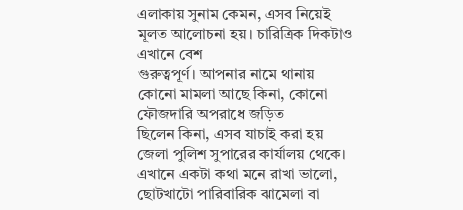এলাকায় সুনাম কেমন, এসব নিয়েই মূলত আলোচনা হয়। চারিত্রিক দিকটাও এখানে বেশ
গুরুত্বপূর্ণ। আপনার নামে থানায় কোনো মামলা আছে কিনা, কোনো ফৌজদারি অপরাধে জড়িত
ছিলেন কিনা, এসব যাচাই করা হয় জেলা পুলিশ সুপারের কার্যালয় থেকে।
এখানে একটা কথা মনে রাখা ভালো, ছোটখাটো পারিবারিক ঝামেলা বা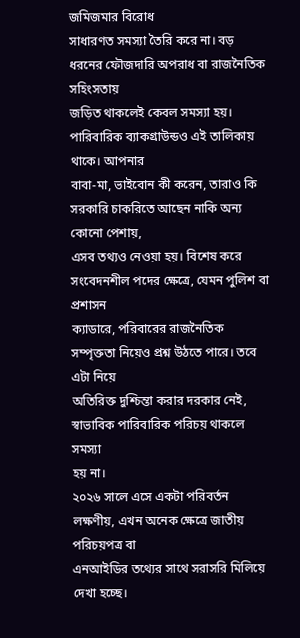জমিজমার বিরোধ
সাধারণত সমস্যা তৈরি করে না। বড় ধরনের ফৌজদারি অপরাধ বা রাজনৈতিক সহিংসতায়
জড়িত থাকলেই কেবল সমস্যা হয়। পারিবারিক ব্যাকগ্রাউন্ডও এই তালিকায় থাকে। আপনার
বাবা-মা, ভাইবোন কী করেন, তারাও কি সরকারি চাকরিতে আছেন নাকি অন্য কোনো পেশায়,
এসব তথ্যও নেওয়া হয়। বিশেষ করে সংবেদনশীল পদের ক্ষেত্রে, যেমন পুলিশ বা প্রশাসন
ক্যাডারে, পরিবারের রাজনৈতিক সম্পৃক্ততা নিয়েও প্রশ্ন উঠতে পারে। তবে এটা নিয়ে
অতিরিক্ত দুশ্চিন্তা করার দরকার নেই, স্বাভাবিক পারিবারিক পরিচয় থাকলে সমস্যা
হয় না।
২০২৬ সালে এসে একটা পরিবর্তন লক্ষণীয়, এখন অনেক ক্ষেত্রে জাতীয় পরিচয়পত্র বা
এনআইডির তথ্যের সাথে সরাসরি মিলিয়ে দেখা হচ্ছে।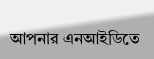আপনার এনআইডিতে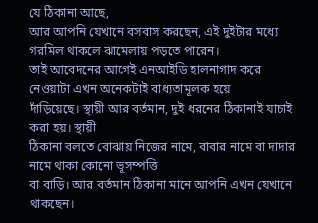যে ঠিকানা আছে,
আর আপনি যেখানে বসবাস করছেন, এই দুইটার মধ্যে গরমিল থাকলে ঝামেলায় পড়তে পারেন।
তাই আবেদনের আগেই এনআইডি হালনাগাদ করে নেওয়াটা এখন অনেকটাই বাধ্যতামূলক হয়ে
দাঁড়িয়েছে। স্থায়ী আর বর্তমান, দুই ধরনের ঠিকানাই যাচাই করা হয়। স্থায়ী
ঠিকানা বলতে বোঝায় নিজের নামে, বাবার নামে বা দাদার নামে থাকা কোনো ভূসম্পত্তি
বা বাড়ি। আর বর্তমান ঠিকানা মানে আপনি এখন যেখানে থাকছেন।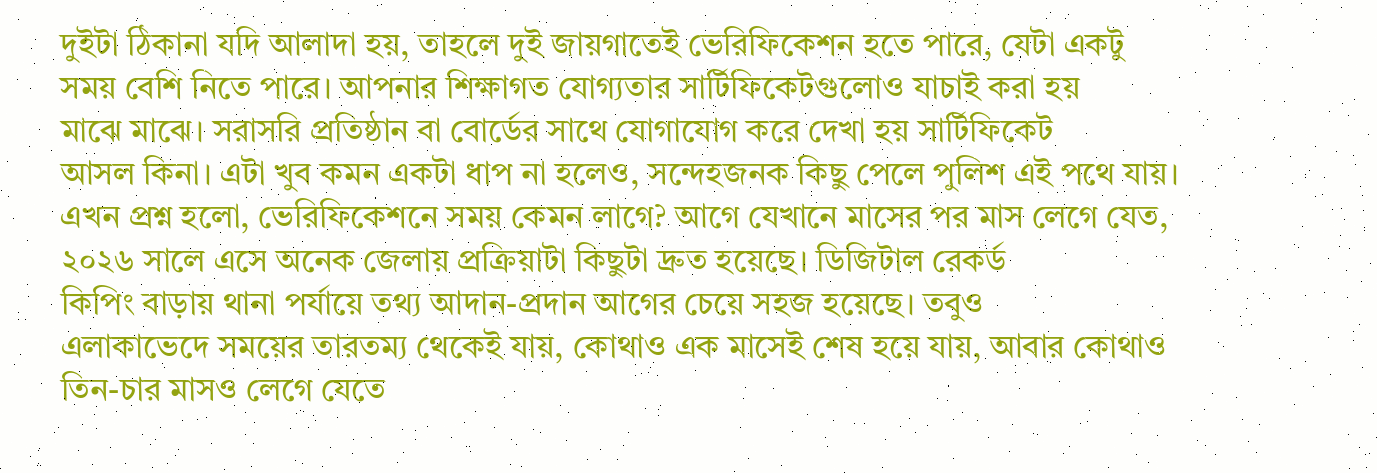দুইটা ঠিকানা যদি আলাদা হয়, তাহলে দুই জায়গাতেই ভেরিফিকেশন হতে পারে, যেটা একটু
সময় বেশি নিতে পারে। আপনার শিক্ষাগত যোগ্যতার সার্টিফিকেটগুলোও যাচাই করা হয়
মাঝে মাঝে। সরাসরি প্রতিষ্ঠান বা বোর্ডের সাথে যোগাযোগ করে দেখা হয় সার্টিফিকেট
আসল কিনা। এটা খুব কমন একটা ধাপ না হলেও, সন্দেহজনক কিছু পেলে পুলিশ এই পথে যায়।
এখন প্রশ্ন হলো, ভেরিফিকেশনে সময় কেমন লাগে? আগে যেখানে মাসের পর মাস লেগে যেত,
২০২৬ সালে এসে অনেক জেলায় প্রক্রিয়াটা কিছুটা দ্রুত হয়েছে। ডিজিটাল রেকর্ড
কিপিং বাড়ায় থানা পর্যায়ে তথ্য আদান-প্রদান আগের চেয়ে সহজ হয়েছে। তবুও
এলাকাভেদে সময়ের তারতম্য থেকেই যায়, কোথাও এক মাসেই শেষ হয়ে যায়, আবার কোথাও
তিন-চার মাসও লেগে যেতে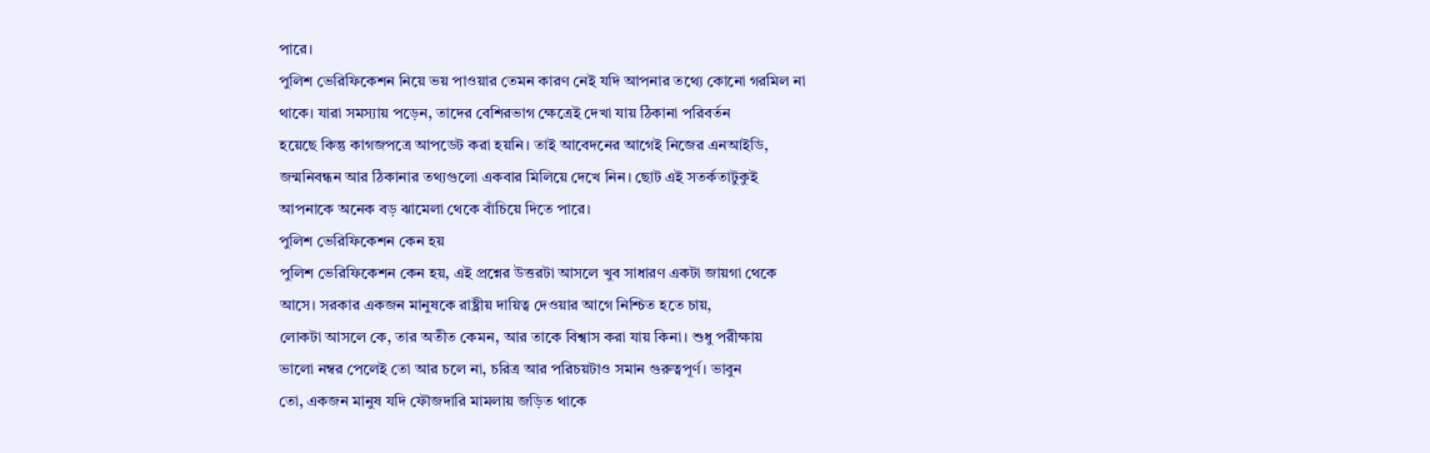পারে।
পুলিশ ভেরিফিকেশন নিয়ে ভয় পাওয়ার তেমন কারণ নেই যদি আপনার তথ্যে কোনো গরমিল না
থাকে। যারা সমস্যায় পড়েন, তাদের বেশিরভাগ ক্ষেত্রেই দেখা যায় ঠিকানা পরিবর্তন
হয়েছে কিন্তু কাগজপত্রে আপডেট করা হয়নি। তাই আবেদনের আগেই নিজের এনআইডি,
জন্মনিবন্ধন আর ঠিকানার তথ্যগুলো একবার মিলিয়ে দেখে নিন। ছোট এই সতর্কতাটুকুই
আপনাকে অনেক বড় ঝামেলা থেকে বাঁচিয়ে দিতে পারে।
পুলিশ ভেরিফিকেশন কেন হয়
পুলিশ ভেরিফিকেশন কেন হয়, এই প্রশ্নের উত্তরটা আসলে খুব সাধারণ একটা জায়গা থেকে
আসে। সরকার একজন মানুষকে রাষ্ট্রীয় দায়িত্ব দেওয়ার আগে নিশ্চিত হতে চায়,
লোকটা আসলে কে, তার অতীত কেমন, আর তাকে বিশ্বাস করা যায় কিনা। শুধু পরীক্ষায়
ভালো নম্বর পেলেই তো আর চলে না, চরিত্র আর পরিচয়টাও সমান গুরুত্বপূর্ণ। ভাবুন
তো, একজন মানুষ যদি ফৌজদারি মামলায় জড়িত থাকে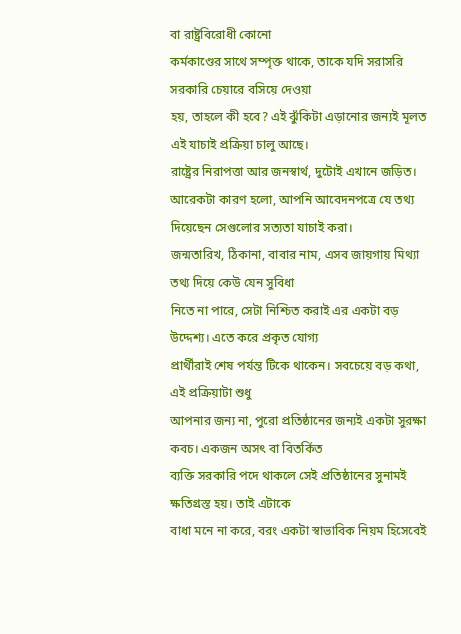বা রাষ্ট্রবিরোধী কোনো
কর্মকাণ্ডের সাথে সম্পৃক্ত থাকে, তাকে যদি সরাসরি সরকারি চেয়ারে বসিয়ে দেওয়া
হয়, তাহলে কী হবে? এই ঝুঁকিটা এড়ানোর জন্যই মূলত এই যাচাই প্রক্রিয়া চালু আছে।
রাষ্ট্রের নিরাপত্তা আর জনস্বার্থ, দুটোই এখানে জড়িত।
আরেকটা কারণ হলো, আপনি আবেদনপত্রে যে তথ্য দিয়েছেন সেগুলোর সত্যতা যাচাই করা।
জন্মতারিখ, ঠিকানা, বাবার নাম, এসব জায়গায় মিথ্যা তথ্য দিয়ে কেউ যেন সুবিধা
নিতে না পারে, সেটা নিশ্চিত করাই এর একটা বড় উদ্দেশ্য। এতে করে প্রকৃত যোগ্য
প্রার্থীরাই শেষ পর্যন্ত টিকে থাকেন। সবচেয়ে বড় কথা, এই প্রক্রিয়াটা শুধু
আপনার জন্য না, পুরো প্রতিষ্ঠানের জন্যই একটা সুরক্ষা কবচ। একজন অসৎ বা বিতর্কিত
ব্যক্তি সরকারি পদে থাকলে সেই প্রতিষ্ঠানের সুনামই ক্ষতিগ্রস্ত হয়। তাই এটাকে
বাধা মনে না করে, বরং একটা স্বাভাবিক নিয়ম হিসেবেই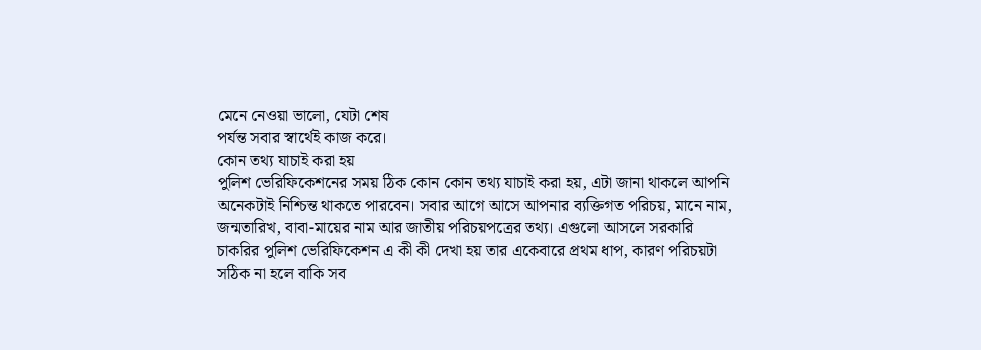মেনে নেওয়া ভালো, যেটা শেষ
পর্যন্ত সবার স্বার্থেই কাজ করে।
কোন তথ্য যাচাই করা হয়
পুলিশ ভেরিফিকেশনের সময় ঠিক কোন কোন তথ্য যাচাই করা হয়, এটা জানা থাকলে আপনি
অনেকটাই নিশ্চিন্ত থাকতে পারবেন। সবার আগে আসে আপনার ব্যক্তিগত পরিচয়, মানে নাম,
জন্মতারিখ, বাবা-মায়ের নাম আর জাতীয় পরিচয়পত্রের তথ্য। এগুলো আসলে সরকারি
চাকরির পুলিশ ভেরিফিকেশন এ কী কী দেখা হয় তার একেবারে প্রথম ধাপ, কারণ পরিচয়টা
সঠিক না হলে বাকি সব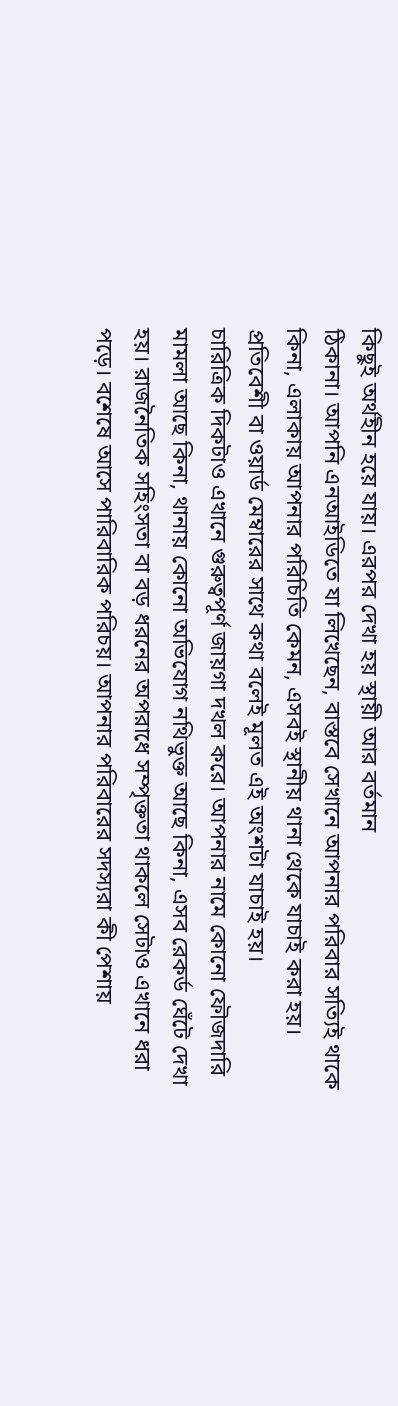কিছুই অর্থহীন হয়ে যায়। এরপর দেখা হয় স্থায়ী আর বর্তমান
ঠিকানা। আপনি এনআইডিতে যা লিখেছেন, বাস্তবে সেখানে আপনার পরিবার সত্যিই থাকে
কিনা, এলাকায় আপনার পরিচিতি কেমন, এসবই স্থানীয় থানা থেকে যাচাই করা হয়।
প্রতিবেশী বা ওয়ার্ড মেম্বারের সাথে কথা বলেই মূলত এই অংশটা যাচাই হয়।
চারিত্রিক দিকটাও এখানে গুরুত্বপূর্ণ জায়গা দখল করে। আপনার নামে কোনো ফৌজদারি
মামলা আছে কিনা, থানায় কোনো অভিযোগ নথিভুক্ত আছে কিনা, এসব রেকর্ড ঘেঁটে দেখা
হয়। রাজনৈতিক সহিংসতা বা বড় ধরনের অপরাধে সম্পৃক্ততা থাকলে সেটাও এখানে ধরা
পড়ে। বশেষে আসে পারিবারিক পরিচয়। আপনার পরিবারের সদস্যরা কী পেশায়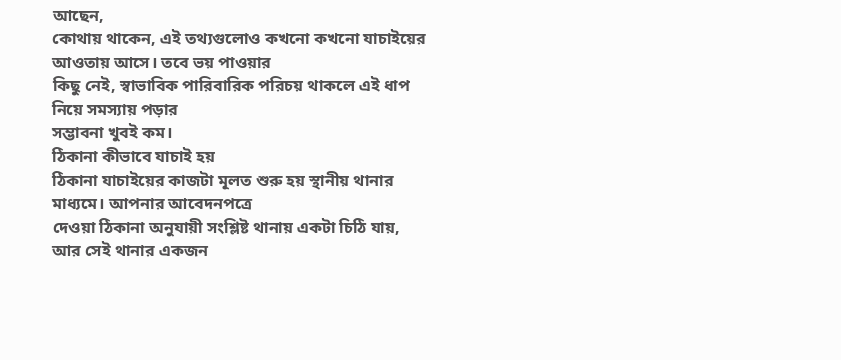আছেন,
কোথায় থাকেন, এই তথ্যগুলোও কখনো কখনো যাচাইয়ের আওতায় আসে। তবে ভয় পাওয়ার
কিছু নেই, স্বাভাবিক পারিবারিক পরিচয় থাকলে এই ধাপ নিয়ে সমস্যায় পড়ার
সম্ভাবনা খুবই কম।
ঠিকানা কীভাবে যাচাই হয়
ঠিকানা যাচাইয়ের কাজটা মূলত শুরু হয় স্থানীয় থানার মাধ্যমে। আপনার আবেদনপত্রে
দেওয়া ঠিকানা অনুযায়ী সংশ্লিষ্ট থানায় একটা চিঠি যায়, আর সেই থানার একজন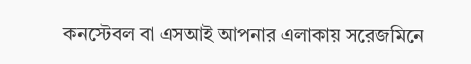কনস্টেবল বা এসআই আপনার এলাকায় সরেজমিনে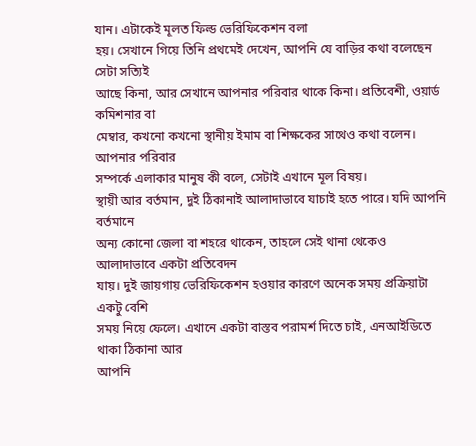যান। এটাকেই মূলত ফিল্ড ভেরিফিকেশন বলা
হয়। সেখানে গিয়ে তিনি প্রথমেই দেখেন, আপনি যে বাড়ির কথা বলেছেন সেটা সত্যিই
আছে কিনা, আর সেখানে আপনার পরিবার থাকে কিনা। প্রতিবেশী, ওয়ার্ড কমিশনার বা
মেম্বার, কখনো কখনো স্থানীয় ইমাম বা শিক্ষকের সাথেও কথা বলেন। আপনার পরিবার
সম্পর্কে এলাকার মানুষ কী বলে, সেটাই এখানে মূল বিষয়।
স্থায়ী আর বর্তমান, দুই ঠিকানাই আলাদাভাবে যাচাই হতে পারে। যদি আপনি বর্তমানে
অন্য কোনো জেলা বা শহরে থাকেন, তাহলে সেই থানা থেকেও আলাদাভাবে একটা প্রতিবেদন
যায়। দুই জায়গায় ভেরিফিকেশন হওয়ার কারণে অনেক সময় প্রক্রিয়াটা একটু বেশি
সময় নিয়ে ফেলে। এখানে একটা বাস্তব পরামর্শ দিতে চাই, এনআইডিতে থাকা ঠিকানা আর
আপনি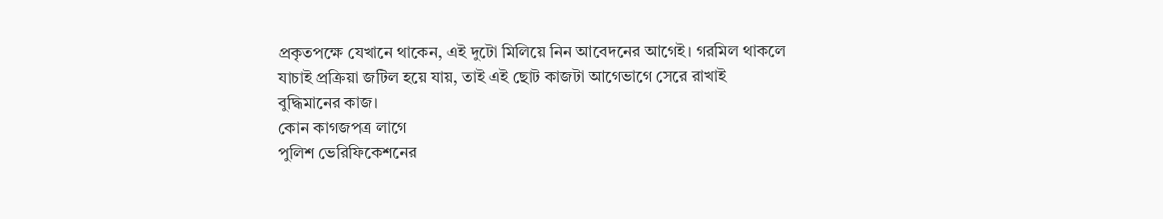প্রকৃতপক্ষে যেখানে থাকেন, এই দুটো মিলিয়ে নিন আবেদনের আগেই। গরমিল থাকলে
যাচাই প্রক্রিয়া জটিল হয়ে যায়, তাই এই ছোট কাজটা আগেভাগে সেরে রাখাই
বুদ্ধিমানের কাজ।
কোন কাগজপত্র লাগে
পুলিশ ভেরিফিকেশনের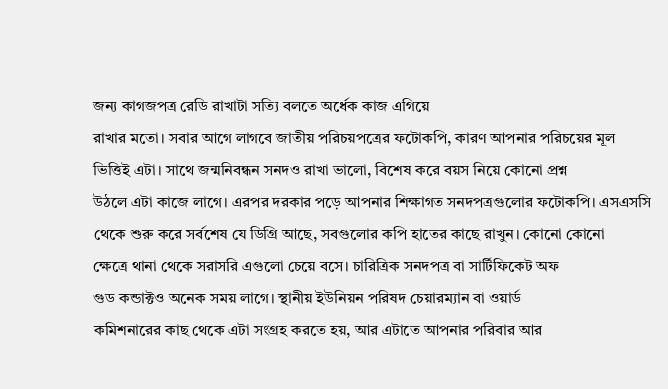জন্য কাগজপত্র রেডি রাখাটা সত্যি বলতে অর্ধেক কাজ এগিয়ে
রাখার মতো। সবার আগে লাগবে জাতীয় পরিচয়পত্রের ফটোকপি, কারণ আপনার পরিচয়ের মূল
ভিত্তিই এটা। সাথে জন্মনিবন্ধন সনদও রাখা ভালো, বিশেষ করে বয়স নিয়ে কোনো প্রশ্ন
উঠলে এটা কাজে লাগে। এরপর দরকার পড়ে আপনার শিক্ষাগত সনদপত্রগুলোর ফটোকপি। এসএসসি
থেকে শুরু করে সর্বশেষ যে ডিগ্রি আছে, সবগুলোর কপি হাতের কাছে রাখুন। কোনো কোনো
ক্ষেত্রে থানা থেকে সরাসরি এগুলো চেয়ে বসে। চারিত্রিক সনদপত্র বা সার্টিফিকেট অফ
গুড কন্ডাক্টও অনেক সময় লাগে। স্থানীয় ইউনিয়ন পরিষদ চেয়ারম্যান বা ওয়ার্ড
কমিশনারের কাছ থেকে এটা সংগ্রহ করতে হয়, আর এটাতে আপনার পরিবার আর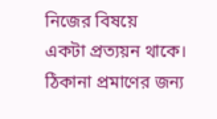নিজের বিষয়ে
একটা প্রত্যয়ন থাকে।
ঠিকানা প্রমাণের জন্য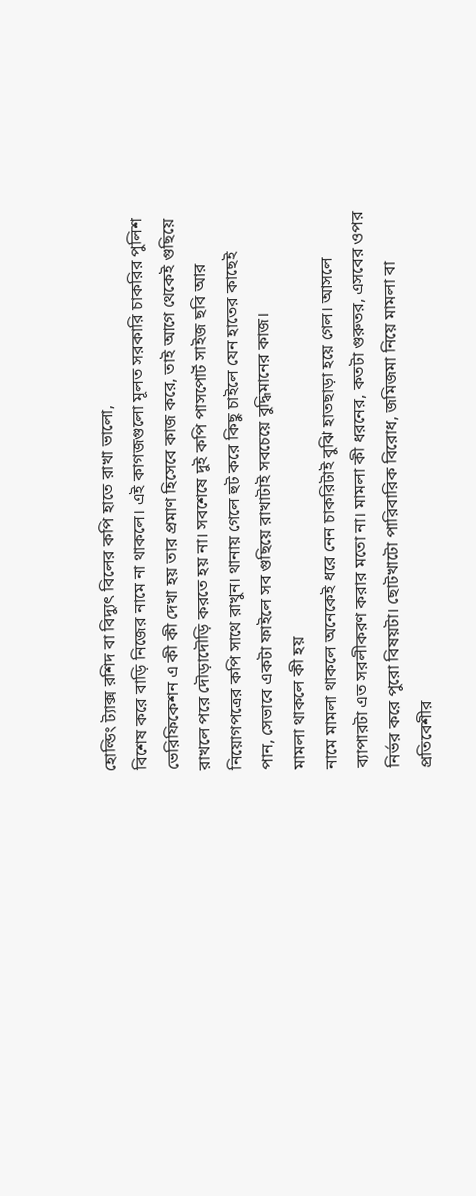হোল্ডিং ট্যাক্স রশিদ বা বিদ্যুৎ বিলের কপি হাতে রাখা ভালো,
বিশেষ করে বাড়ি নিজের নামে না থাকলে। এই কাগজগুলো মূলত সরকারি চাকরির পুলিশ
ভেরিফিকেশন এ কী কী দেখা হয় তার প্রমাণ হিসেবে কাজ করে, তাই আগে থেকেই গুছিয়ে
রাখলে পরে দৌড়াদৌড়ি করতে হয় না। সবশেষে দুই কপি পাসপোর্ট সাইজ ছবি আর
নিয়োগপত্রের কপি সাথে রাখুন। থানায় গেলে হুট করে কিছু চাইলে যেন হাতের কাছেই
পান, সেভাবে একটা ফাইলে সব গুছিয়ে রাখাটাই সবচেয়ে বুদ্ধিমানের কাজ।
মামলা থাকলে কী হয়
নামে মামলা থাকলে অনেকেই ধরে নেন চাকরিটাই বুঝি হাতছাড়া হয়ে গেল। আসলে
ব্যাপারটা এত সরলীকরণ করার মতো না। মামলা কী ধরনের, কতটা গুরুতর, এসবের ওপর
নির্ভর করে পুরো বিষয়টা। ছোটখাটো পারিবারিক বিরোধ, জমিজমা নিয়ে মামলা বা
প্রতিবেশীর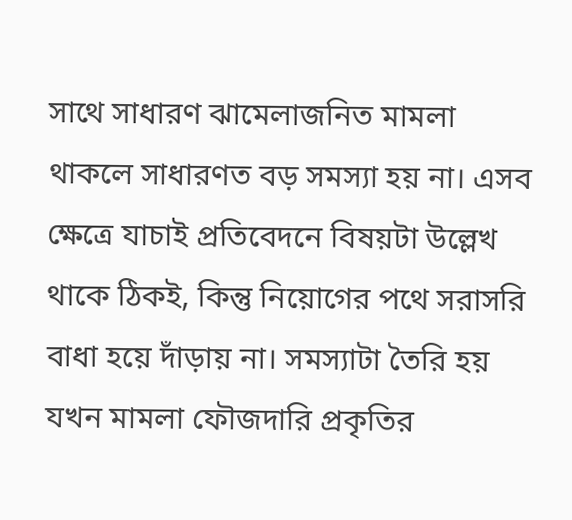সাথে সাধারণ ঝামেলাজনিত মামলা থাকলে সাধারণত বড় সমস্যা হয় না। এসব
ক্ষেত্রে যাচাই প্রতিবেদনে বিষয়টা উল্লেখ থাকে ঠিকই, কিন্তু নিয়োগের পথে সরাসরি
বাধা হয়ে দাঁড়ায় না। সমস্যাটা তৈরি হয় যখন মামলা ফৌজদারি প্রকৃতির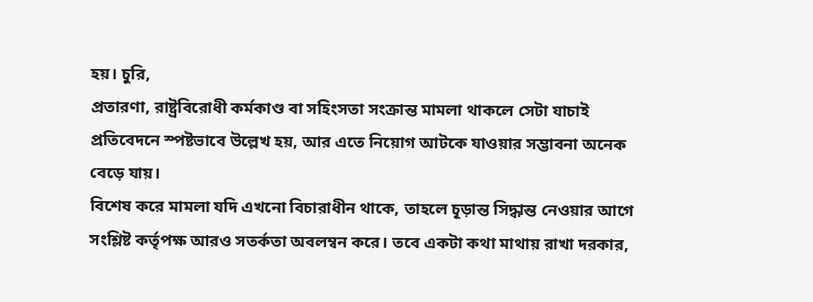হয়। চুরি,
প্রতারণা, রাষ্ট্রবিরোধী কর্মকাণ্ড বা সহিংসতা সংক্রান্ত মামলা থাকলে সেটা যাচাই
প্রতিবেদনে স্পষ্টভাবে উল্লেখ হয়, আর এতে নিয়োগ আটকে যাওয়ার সম্ভাবনা অনেক
বেড়ে যায়।
বিশেষ করে মামলা যদি এখনো বিচারাধীন থাকে, তাহলে চূড়ান্ত সিদ্ধান্ত নেওয়ার আগে
সংশ্লিষ্ট কর্তৃপক্ষ আরও সতর্কতা অবলম্বন করে। তবে একটা কথা মাথায় রাখা দরকার,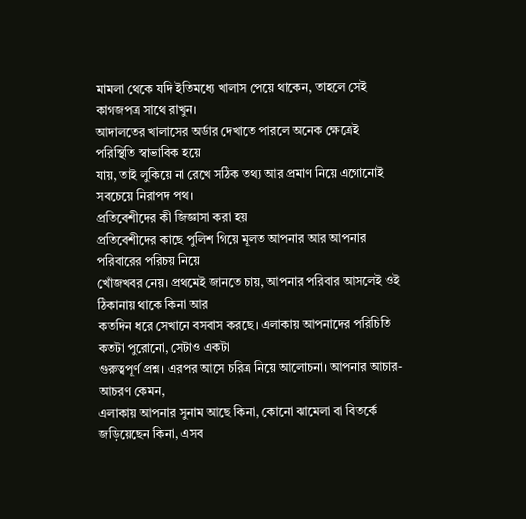মামলা থেকে যদি ইতিমধ্যে খালাস পেয়ে থাকেন, তাহলে সেই কাগজপত্র সাথে রাখুন।
আদালতের খালাসের অর্ডার দেখাতে পারলে অনেক ক্ষেত্রেই পরিস্থিতি স্বাভাবিক হয়ে
যায়, তাই লুকিয়ে না রেখে সঠিক তথ্য আর প্রমাণ নিয়ে এগোনোই সবচেয়ে নিরাপদ পথ।
প্রতিবেশীদের কী জিজ্ঞাসা করা হয়
প্রতিবেশীদের কাছে পুলিশ গিয়ে মূলত আপনার আর আপনার পরিবারের পরিচয় নিয়ে
খোঁজখবর নেয়। প্রথমেই জানতে চায়, আপনার পরিবার আসলেই ওই ঠিকানায় থাকে কিনা আর
কতদিন ধরে সেখানে বসবাস করছে। এলাকায় আপনাদের পরিচিতি কতটা পুরোনো, সেটাও একটা
গুরুত্বপূর্ণ প্রশ্ন। এরপর আসে চরিত্র নিয়ে আলোচনা। আপনার আচার-আচরণ কেমন,
এলাকায় আপনার সুনাম আছে কিনা, কোনো ঝামেলা বা বিতর্কে জড়িয়েছেন কিনা, এসব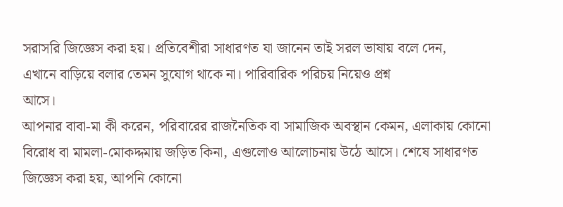সরাসরি জিজ্ঞেস করা হয়। প্রতিবেশীরা সাধারণত যা জানেন তাই সরল ভাষায় বলে দেন,
এখানে বাড়িয়ে বলার তেমন সুযোগ থাকে না। পারিবারিক পরিচয় নিয়েও প্রশ্ন
আসে।
আপনার বাবা-মা কী করেন, পরিবারের রাজনৈতিক বা সামাজিক অবস্থান কেমন, এলাকায় কোনো
বিরোধ বা মামলা-মোকদ্দমায় জড়িত কিনা, এগুলোও আলোচনায় উঠে আসে। শেষে সাধারণত
জিজ্ঞেস করা হয়, আপনি কোনো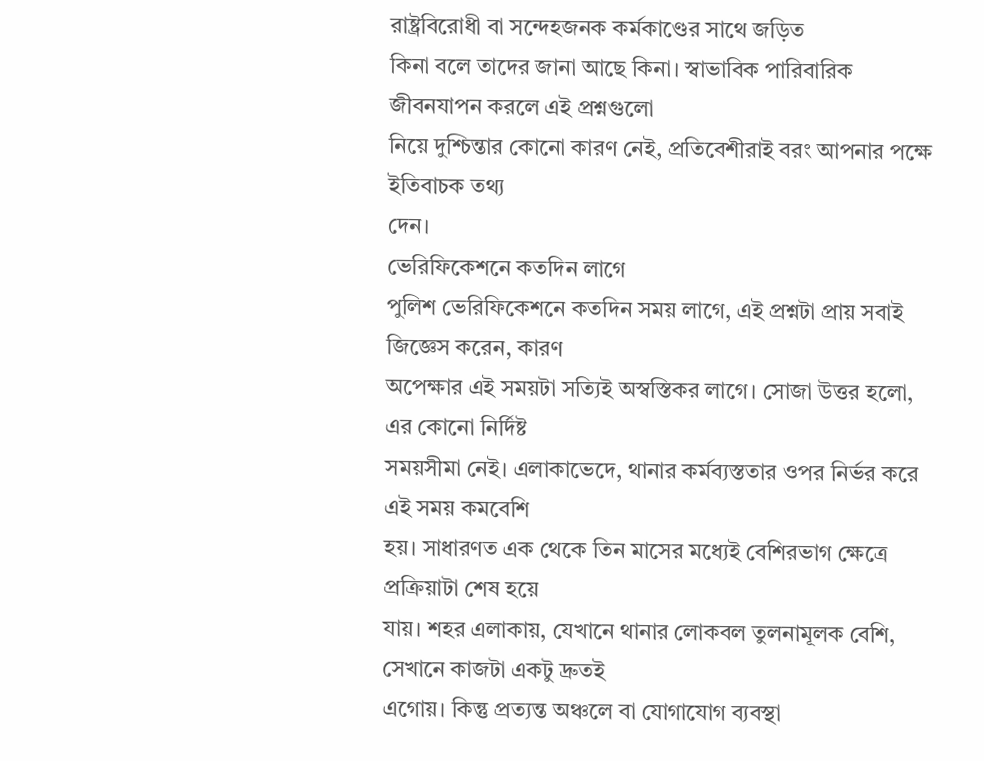রাষ্ট্রবিরোধী বা সন্দেহজনক কর্মকাণ্ডের সাথে জড়িত
কিনা বলে তাদের জানা আছে কিনা। স্বাভাবিক পারিবারিক জীবনযাপন করলে এই প্রশ্নগুলো
নিয়ে দুশ্চিন্তার কোনো কারণ নেই, প্রতিবেশীরাই বরং আপনার পক্ষে ইতিবাচক তথ্য
দেন।
ভেরিফিকেশনে কতদিন লাগে
পুলিশ ভেরিফিকেশনে কতদিন সময় লাগে, এই প্রশ্নটা প্রায় সবাই জিজ্ঞেস করেন, কারণ
অপেক্ষার এই সময়টা সত্যিই অস্বস্তিকর লাগে। সোজা উত্তর হলো, এর কোনো নির্দিষ্ট
সময়সীমা নেই। এলাকাভেদে, থানার কর্মব্যস্ততার ওপর নির্ভর করে এই সময় কমবেশি
হয়। সাধারণত এক থেকে তিন মাসের মধ্যেই বেশিরভাগ ক্ষেত্রে প্রক্রিয়াটা শেষ হয়ে
যায়। শহর এলাকায়, যেখানে থানার লোকবল তুলনামূলক বেশি, সেখানে কাজটা একটু দ্রুতই
এগোয়। কিন্তু প্রত্যন্ত অঞ্চলে বা যোগাযোগ ব্যবস্থা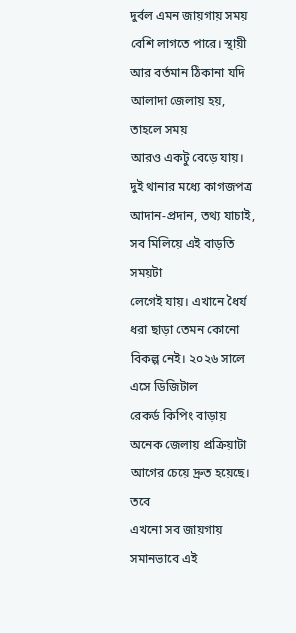দুর্বল এমন জায়গায় সময়
বেশি লাগতে পারে। স্থায়ী আর বর্তমান ঠিকানা যদি আলাদা জেলায় হয়, তাহলে সময়
আরও একটু বেড়ে যায়।
দুই থানার মধ্যে কাগজপত্র আদান-প্রদান, তথ্য যাচাই, সব মিলিয়ে এই বাড়তি সময়টা
লেগেই যায়। এখানে ধৈর্য ধরা ছাড়া তেমন কোনো বিকল্প নেই। ২০২৬ সালে এসে ডিজিটাল
রেকর্ড কিপিং বাড়ায় অনেক জেলায় প্রক্রিয়াটা আগের চেয়ে দ্রুত হয়েছে। তবে
এখনো সব জায়গায় সমানভাবে এই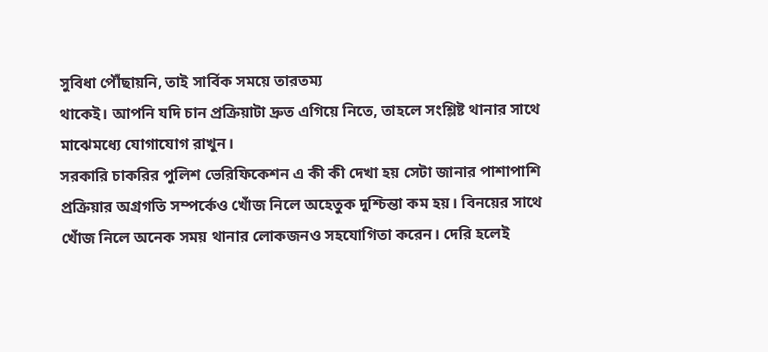সুবিধা পৌঁছায়নি, তাই সার্বিক সময়ে তারতম্য
থাকেই। আপনি যদি চান প্রক্রিয়াটা দ্রুত এগিয়ে নিতে, তাহলে সংশ্লিষ্ট থানার সাথে
মাঝেমধ্যে যোগাযোগ রাখুন।
সরকারি চাকরির পুলিশ ভেরিফিকেশন এ কী কী দেখা হয় সেটা জানার পাশাপাশি
প্রক্রিয়ার অগ্রগতি সম্পর্কেও খোঁজ নিলে অহেতুক দুশ্চিন্তা কম হয়। বিনয়ের সাথে
খোঁজ নিলে অনেক সময় থানার লোকজনও সহযোগিতা করেন। দেরি হলেই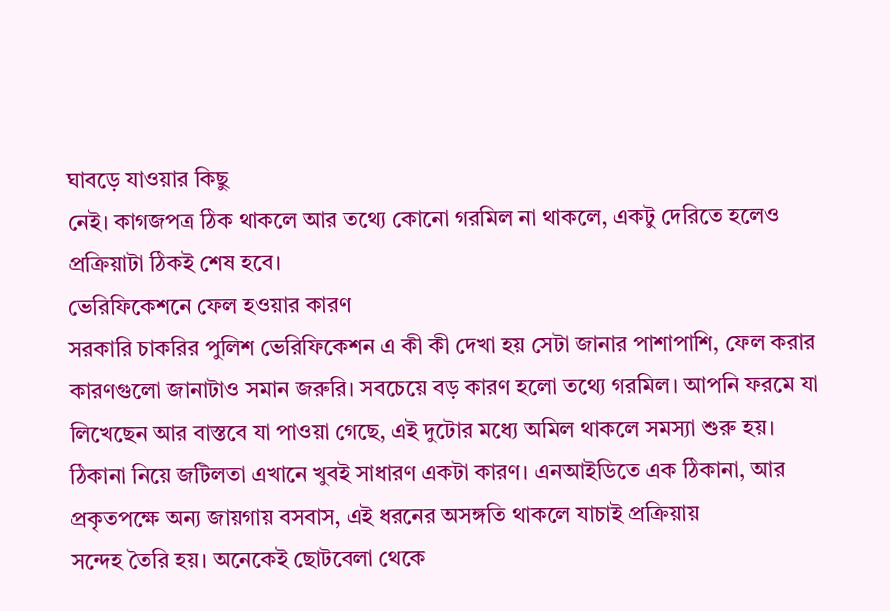ঘাবড়ে যাওয়ার কিছু
নেই। কাগজপত্র ঠিক থাকলে আর তথ্যে কোনো গরমিল না থাকলে, একটু দেরিতে হলেও
প্রক্রিয়াটা ঠিকই শেষ হবে।
ভেরিফিকেশনে ফেল হওয়ার কারণ
সরকারি চাকরির পুলিশ ভেরিফিকেশন এ কী কী দেখা হয় সেটা জানার পাশাপাশি, ফেল করার
কারণগুলো জানাটাও সমান জরুরি। সবচেয়ে বড় কারণ হলো তথ্যে গরমিল। আপনি ফরমে যা
লিখেছেন আর বাস্তবে যা পাওয়া গেছে, এই দুটোর মধ্যে অমিল থাকলে সমস্যা শুরু হয়।
ঠিকানা নিয়ে জটিলতা এখানে খুবই সাধারণ একটা কারণ। এনআইডিতে এক ঠিকানা, আর
প্রকৃতপক্ষে অন্য জায়গায় বসবাস, এই ধরনের অসঙ্গতি থাকলে যাচাই প্রক্রিয়ায়
সন্দেহ তৈরি হয়। অনেকেই ছোটবেলা থেকে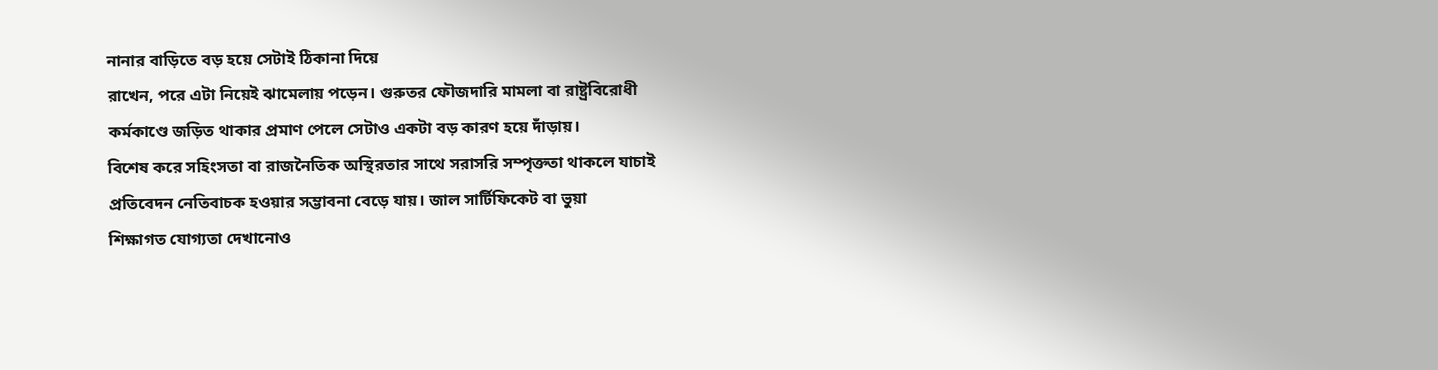নানার বাড়িতে বড় হয়ে সেটাই ঠিকানা দিয়ে
রাখেন, পরে এটা নিয়েই ঝামেলায় পড়েন। গুরুতর ফৌজদারি মামলা বা রাষ্ট্রবিরোধী
কর্মকাণ্ডে জড়িত থাকার প্রমাণ পেলে সেটাও একটা বড় কারণ হয়ে দাঁড়ায়।
বিশেষ করে সহিংসতা বা রাজনৈতিক অস্থিরতার সাথে সরাসরি সম্পৃক্ততা থাকলে যাচাই
প্রতিবেদন নেতিবাচক হওয়ার সম্ভাবনা বেড়ে যায়। জাল সার্টিফিকেট বা ভুয়া
শিক্ষাগত যোগ্যতা দেখানোও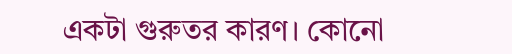একটা গুরুতর কারণ। কোনো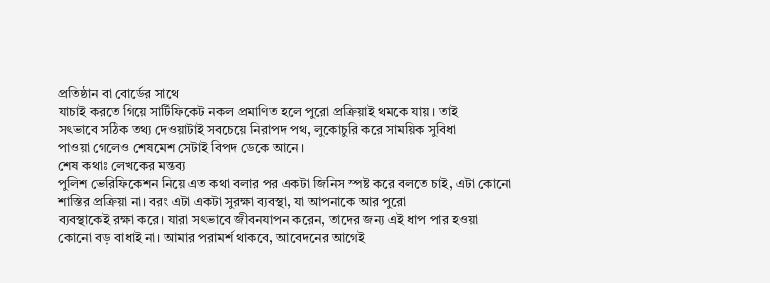প্রতিষ্ঠান বা বোর্ডের সাথে
যাচাই করতে গিয়ে সার্টিফিকেট নকল প্রমাণিত হলে পুরো প্রক্রিয়াই থমকে যায়। তাই
সৎভাবে সঠিক তথ্য দেওয়াটাই সবচেয়ে নিরাপদ পথ, লুকোচুরি করে সাময়িক সুবিধা
পাওয়া গেলেও শেষমেশ সেটাই বিপদ ডেকে আনে।
শেষ কথাঃ লেখকের মন্তব্য
পুলিশ ভেরিফিকেশন নিয়ে এত কথা বলার পর একটা জিনিস স্পষ্ট করে বলতে চাই, এটা কোনো
শাস্তির প্রক্রিয়া না। বরং এটা একটা সুরক্ষা ব্যবস্থা, যা আপনাকে আর পুরো
ব্যবস্থাকেই রক্ষা করে। যারা সৎভাবে জীবনযাপন করেন, তাদের জন্য এই ধাপ পার হওয়া
কোনো বড় বাধাই না। আমার পরামর্শ থাকবে, আবেদনের আগেই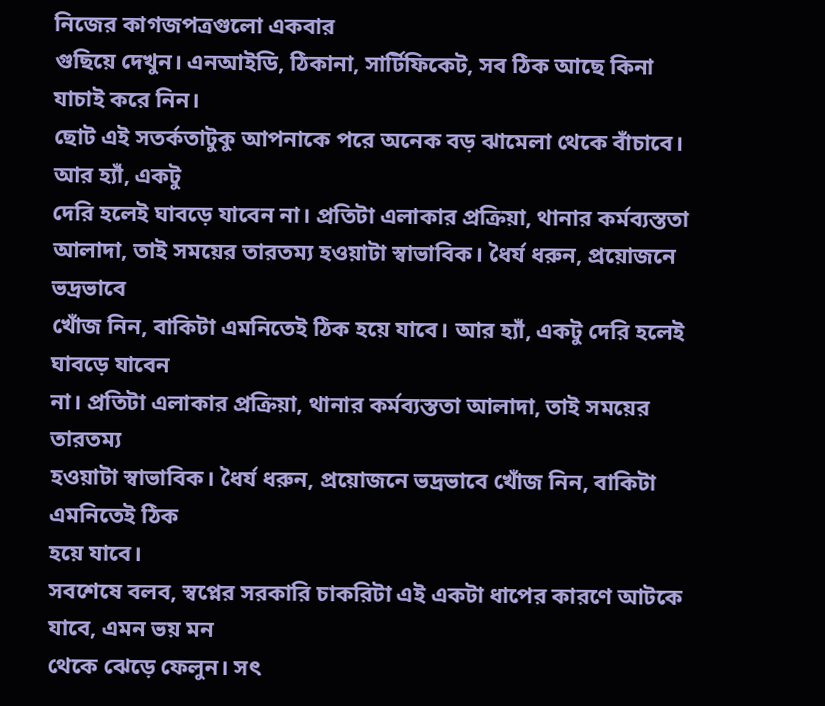নিজের কাগজপত্রগুলো একবার
গুছিয়ে দেখুন। এনআইডি, ঠিকানা, সার্টিফিকেট, সব ঠিক আছে কিনা যাচাই করে নিন।
ছোট এই সতর্কতাটুকু আপনাকে পরে অনেক বড় ঝামেলা থেকে বাঁচাবে। আর হ্যাঁ, একটু
দেরি হলেই ঘাবড়ে যাবেন না। প্রতিটা এলাকার প্রক্রিয়া, থানার কর্মব্যস্ততা
আলাদা, তাই সময়ের তারতম্য হওয়াটা স্বাভাবিক। ধৈর্য ধরুন, প্রয়োজনে ভদ্রভাবে
খোঁজ নিন, বাকিটা এমনিতেই ঠিক হয়ে যাবে। আর হ্যাঁ, একটু দেরি হলেই ঘাবড়ে যাবেন
না। প্রতিটা এলাকার প্রক্রিয়া, থানার কর্মব্যস্ততা আলাদা, তাই সময়ের তারতম্য
হওয়াটা স্বাভাবিক। ধৈর্য ধরুন, প্রয়োজনে ভদ্রভাবে খোঁজ নিন, বাকিটা এমনিতেই ঠিক
হয়ে যাবে।
সবশেষে বলব, স্বপ্নের সরকারি চাকরিটা এই একটা ধাপের কারণে আটকে যাবে, এমন ভয় মন
থেকে ঝেড়ে ফেলুন। সৎ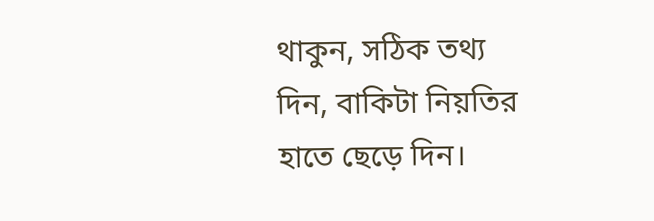থাকুন, সঠিক তথ্য দিন, বাকিটা নিয়তির হাতে ছেড়ে দিন।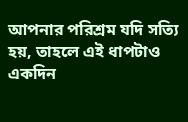আপনার পরিশ্রম যদি সত্যি হয়, তাহলে এই ধাপটাও একদিন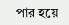পার হয়ে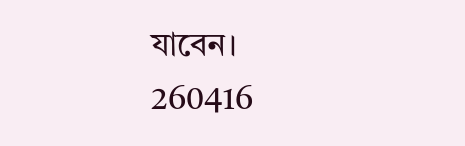যাবেন। 260416